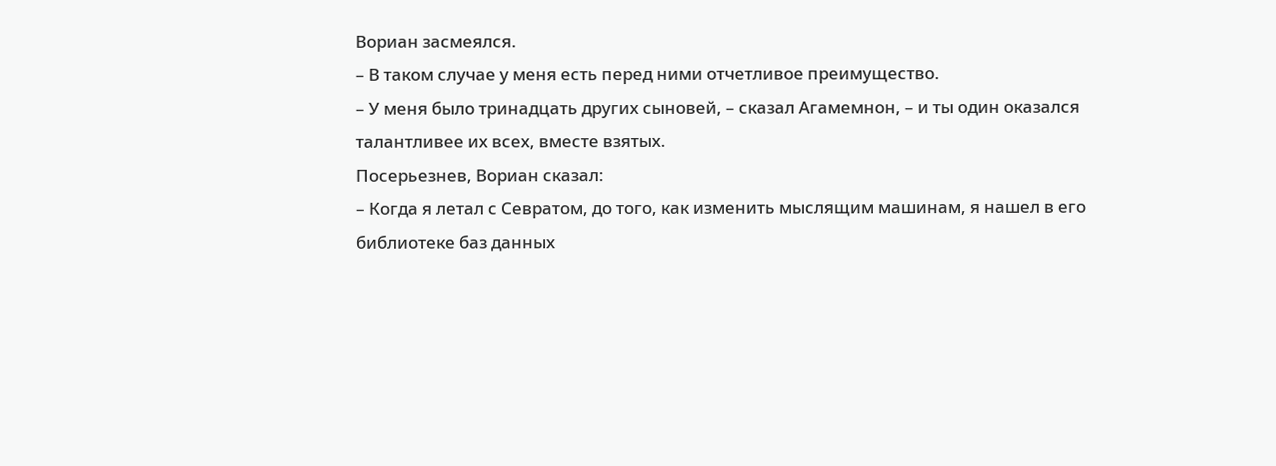Вориан засмеялся.
– В таком случае у меня есть перед ними отчетливое преимущество.
– У меня было тринадцать других сыновей, – сказал Агамемнон, – и ты один оказался талантливее их всех, вместе взятых.
Посерьезнев, Вориан сказал:
– Когда я летал с Севратом, до того, как изменить мыслящим машинам, я нашел в его библиотеке баз данных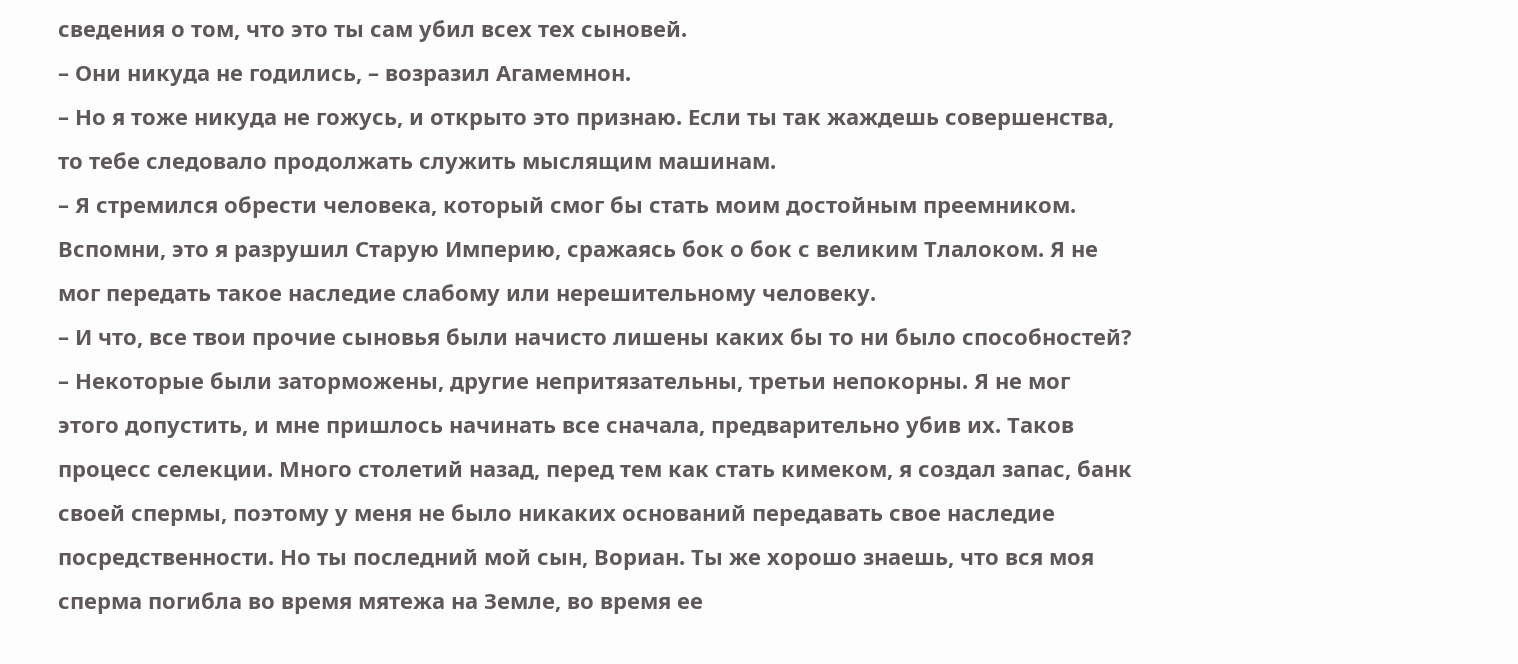сведения о том, что это ты сам убил всех тех сыновей.
– Они никуда не годились, – возразил Агамемнон.
– Но я тоже никуда не гожусь, и открыто это признаю. Если ты так жаждешь совершенства, то тебе следовало продолжать служить мыслящим машинам.
– Я стремился обрести человека, который смог бы стать моим достойным преемником. Вспомни, это я разрушил Старую Империю, сражаясь бок о бок с великим Тлалоком. Я не мог передать такое наследие слабому или нерешительному человеку.
– И что, все твои прочие сыновья были начисто лишены каких бы то ни было способностей?
– Некоторые были заторможены, другие непритязательны, третьи непокорны. Я не мог этого допустить, и мне пришлось начинать все сначала, предварительно убив их. Таков процесс селекции. Много столетий назад, перед тем как стать кимеком, я создал запас, банк своей спермы, поэтому у меня не было никаких оснований передавать свое наследие посредственности. Но ты последний мой сын, Вориан. Ты же хорошо знаешь, что вся моя сперма погибла во время мятежа на Земле, во время ее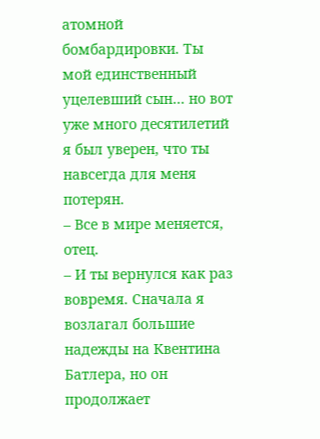атомной бомбардировки. Ты мой единственный уцелевший сын… но вот уже много десятилетий я был уверен, что ты навсегда для меня потерян.
– Все в мире меняется, отец.
– И ты вернулся как раз вовремя. Сначала я возлагал большие надежды на Квентина Батлера, но он продолжает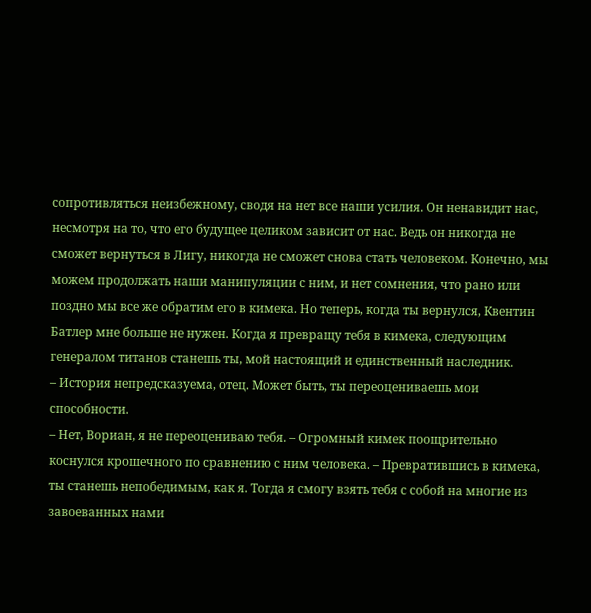сопротивляться неизбежному, сводя на нет все наши усилия. Он ненавидит нас, несмотря на то, что его будущее целиком зависит от нас. Ведь он никогда не сможет вернуться в Лигу, никогда не сможет снова стать человеком. Конечно, мы можем продолжать наши манипуляции с ним, и нет сомнения, что рано или поздно мы все же обратим его в кимека. Но теперь, когда ты вернулся, Квентин Батлер мне больше не нужен. Когда я превращу тебя в кимека, следующим генералом титанов станешь ты, мой настоящий и единственный наследник.
– История непредсказуема, отец. Может быть, ты переоцениваешь мои способности.
– Нет, Вориан, я не переоцениваю тебя. – Огромный кимек поощрительно коснулся крошечного по сравнению с ним человека. – Превратившись в кимека, ты станешь непобедимым, как я. Тогда я смогу взять тебя с собой на многие из завоеванных нами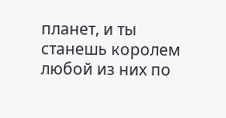планет, и ты станешь королем любой из них по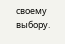своему выбору.